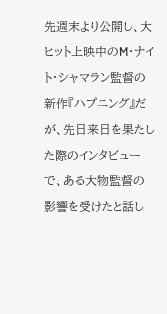先週末より公開し、大ヒット上映中のM・ナイト・シャマラン監督の新作『ハプニング』だが、先日来日を果たした際のインタビューで、ある大物監督の影響を受けたと話し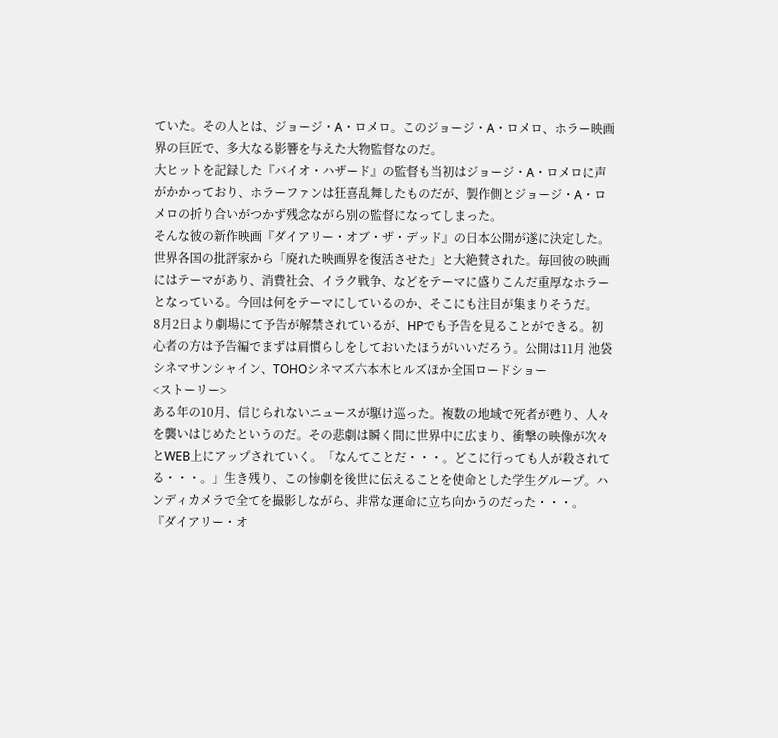ていた。その人とは、ジョージ・A・ロメロ。このジョージ・A・ロメロ、ホラー映画界の巨匠で、多大なる影響を与えた大物監督なのだ。
大ヒットを記録した『バイオ・ハザード』の監督も当初はジョージ・A・ロメロに声がかかっており、ホラーファンは狂喜乱舞したものだが、製作側とジョージ・A・ロメロの折り合いがつかず残念ながら別の監督になってしまった。
そんな彼の新作映画『ダイアリー・オブ・ザ・デッド』の日本公開が遂に決定した。世界各国の批評家から「廃れた映画界を復活させた」と大絶賛された。毎回彼の映画にはテーマがあり、消費社会、イラク戦争、などをテーマに盛りこんだ重厚なホラーとなっている。今回は何をテーマにしているのか、そこにも注目が集まりそうだ。
8月2日より劇場にて予告が解禁されているが、HPでも予告を見ることができる。初心者の方は予告編でまずは肩慣らしをしておいたほうがいいだろう。公開は11月 池袋シネマサンシャイン、TOHOシネマズ六本木ヒルズほか全国ロードショー
<ストーリー>
ある年の10月、信じられないニュースが駆け巡った。複数の地域で死者が甦り、人々を襲いはじめたというのだ。その悲劇は瞬く間に世界中に広まり、衝撃の映像が次々とWEB上にアップされていく。「なんてことだ・・・。どこに行っても人が殺されてる・・・。」生き残り、この惨劇を後世に伝えることを使命とした学生グループ。ハンディカメラで全てを撮影しながら、非常な運命に立ち向かうのだった・・・。
『ダイアリー・オ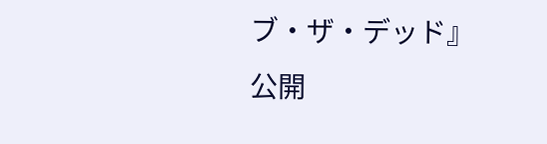ブ・ザ・デッド』
公開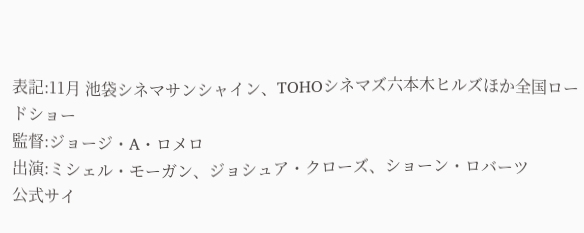表記:11月 池袋シネマサンシャイン、TOHOシネマズ六本木ヒルズほか全国ロードショー
監督:ジョージ・A・ロメロ
出演:ミシェル・モーガン、ジョシュア・クローズ、ショーン・ロバーツ
公式サイ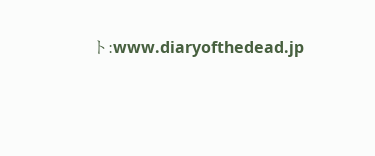ト:www.diaryofthedead.jp